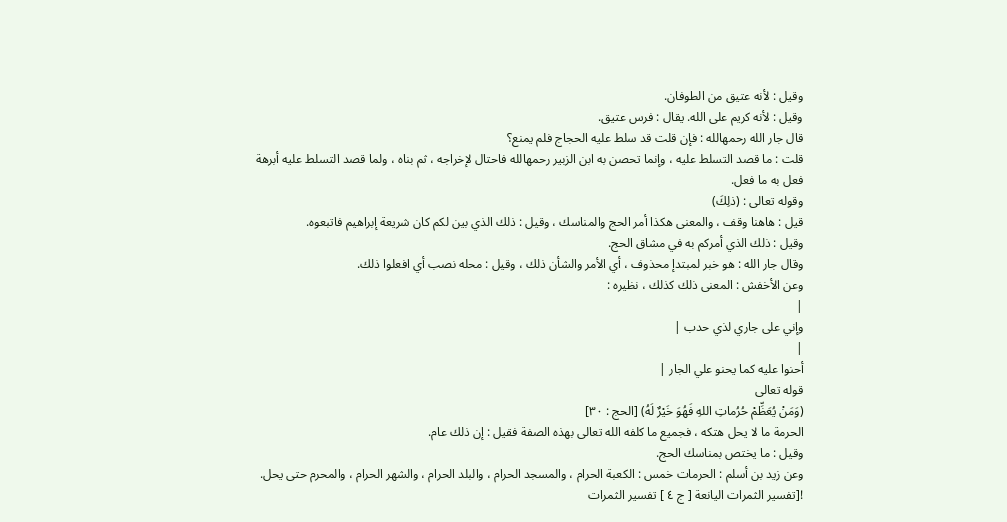وقيل : لأنه عتيق من الطوفان.
وقيل : لأنه كريم على الله. يقال : فرس عتيق.
قال جار الله رحمهالله : فإن قلت قد سلط عليه الحجاج فلم يمنع؟
قلت : ما قصد التسلط عليه ، وإنما تحصن به ابن الزبير رحمهالله فاحتال لإخراجه ، ثم بناه ، ولما قصد التسلط عليه أبرهة فعل به ما فعل.
وقوله تعالى : (ذلِكَ)
قيل : هاهنا وقف ، والمعنى هكذا أمر الحج والمناسك ، وقيل : ذلك الذي بين لكم كان شريعة إبراهيم فاتبعوه.
وقيل : ذلك الذي أمركم به في مشاق الحج.
وقال جار الله : هو خبر لمبتدإ محذوف ، أي الأمر والشأن ذلك ، وقيل : محله نصب أي افعلوا ذلك.
وعن الأخفش : المعنى ذلك كذلك ، نظيره :
|
وإني على جاري لذي حدب |
|
أحنوا عليه كما يحنو علي الجار |
قوله تعالى
(وَمَنْ يُعَظِّمْ حُرُماتِ اللهِ فَهُوَ خَيْرٌ لَهُ) [الحج : ٣٠]
الحرمة ما لا يحل هتكه ، فجميع ما كلفه الله تعالى بهذه الصفة فقيل : إن ذلك عام.
وقيل : ما يختص بمناسك الحج.
وعن زيد بن أسلم : الحرمات خمس : الكعبة الحرام ، والمسجد الحرام ، والبلد الحرام ، والشهر الحرام ، والمحرم حتى يحل.
![تفسير الثمرات اليانعة [ ج ٤ ] تفسير الثمرات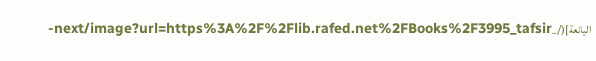اليانعة](/_next/image?url=https%3A%2F%2Flib.rafed.net%2FBooks%2F3995_tafsir-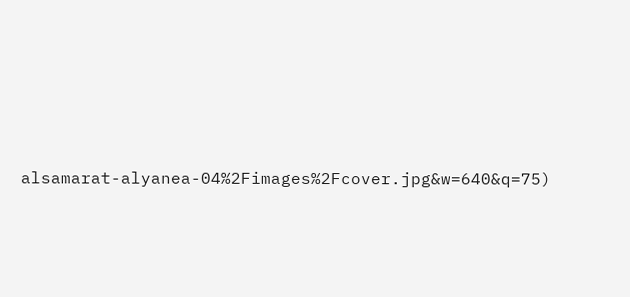alsamarat-alyanea-04%2Fimages%2Fcover.jpg&w=640&q=75)